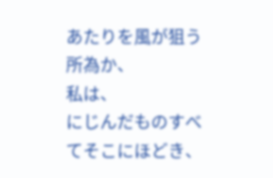あたりを風が狙う所為か、
私は、
にじんだものすべてそこにほどき、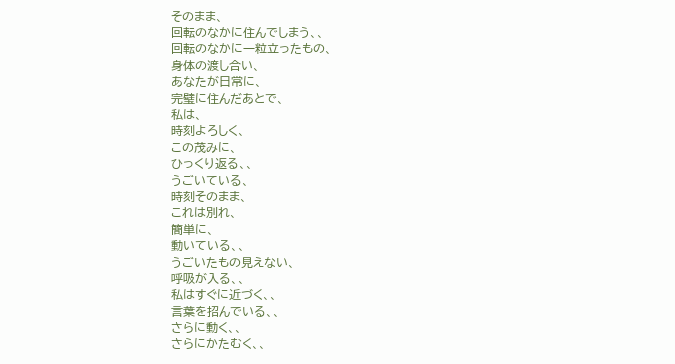そのまま、
回転のなかに住んでしまう、、
回転のなかに一粒立ったもの、
身体の渡し合い、
あなたが日常に、
完璧に住んだあとで、
私は、
時刻よろしく、
この茂みに、
ひっくり返る、、
うごいている、
時刻そのまま、
これは別れ、
簡単に、
動いている、、
うごいたもの見えない、
呼吸が入る、、
私はすぐに近づく、、
言葉を招んでいる、、
さらに動く、、
さらにかたむく、、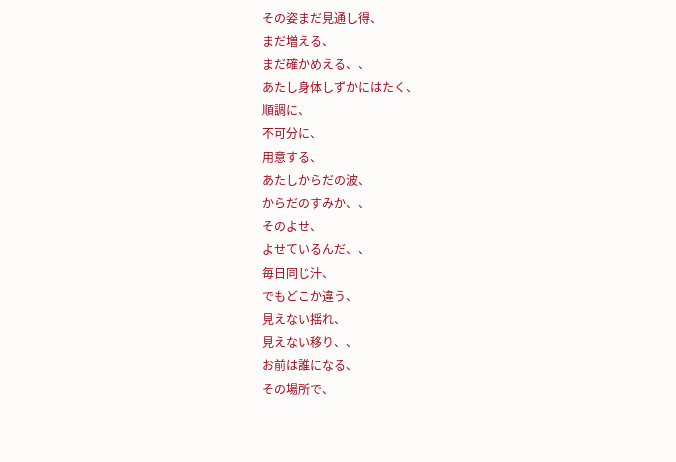その姿まだ見通し得、
まだ増える、
まだ確かめえる、、
あたし身体しずかにはたく、
順調に、
不可分に、
用意する、
あたしからだの波、
からだのすみか、、
そのよせ、
よせているんだ、、
毎日同じ汁、
でもどこか違う、
見えない揺れ、
見えない移り、、
お前は誰になる、
その場所で、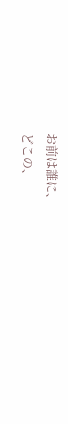お前は誰に、
どこの、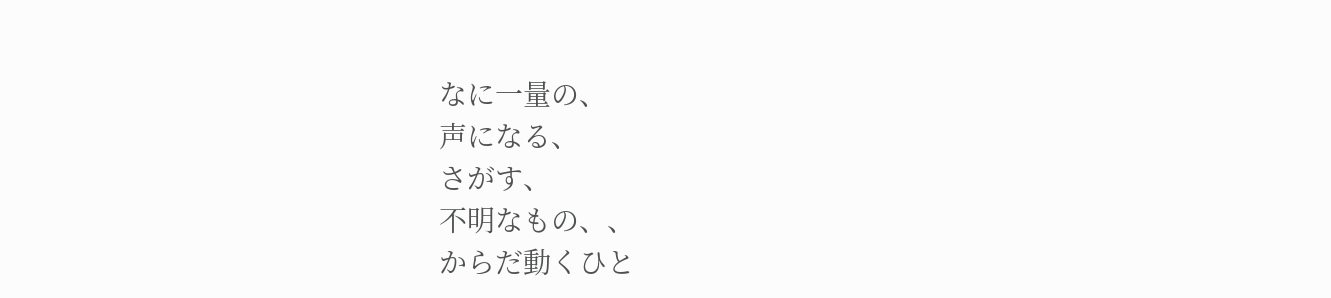なに一量の、
声になる、
さがす、
不明なもの、、
からだ動くひと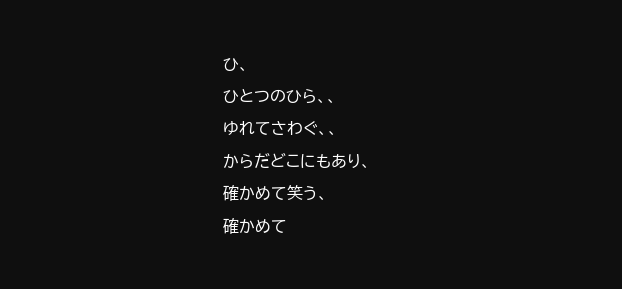ひ、
ひとつのひら、、
ゆれてさわぐ、、
からだどこにもあり、
確かめて笑う、
確かめて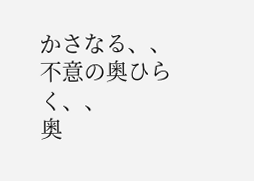かさなる、、
不意の奥ひらく、、
奥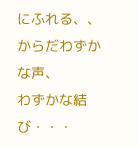にふれる、、
からだわずかな声、
わずかな結び・・・